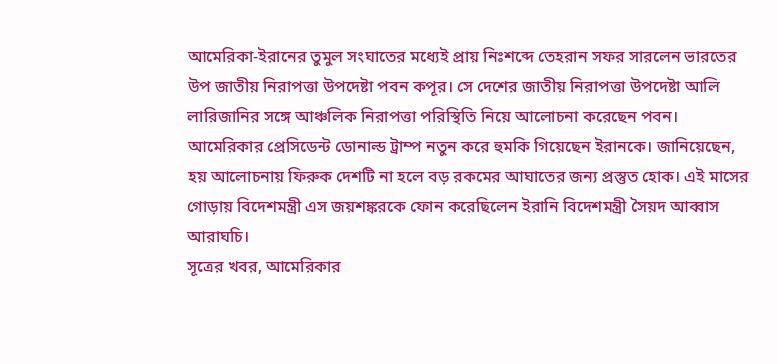আমেরিকা-ইরানের তুমুল সংঘাতের মধ্যেই প্রায় নিঃশব্দে তেহরান সফর সারলেন ভারতের উপ জাতীয় নিরাপত্তা উপদেষ্টা পবন কপূর। সে দেশের জাতীয় নিরাপত্তা উপদেষ্টা আলি লারিজানির সঙ্গে আঞ্চলিক নিরাপত্তা পরিস্থিতি নিয়ে আলোচনা করেছেন পবন। আমেরিকার প্রেসিডেন্ট ডোনাল্ড ট্রাম্প নতুন করে হুমকি গিয়েছেন ইরানকে। জানিয়েছেন, হয় আলোচনায় ফিরুক দেশটি না হলে বড় রকমের আঘাতের জন্য প্রস্তুত হোক। এই মাসের গোড়ায় বিদেশমন্ত্রী এস জয়শঙ্করকে ফোন করেছিলেন ইরানি বিদেশমন্ত্রী সৈয়দ আব্বাস আরাঘচি।
সূত্রের খবর, আমেরিকার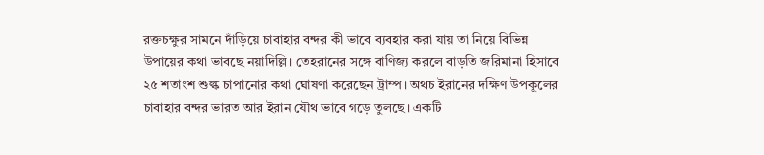রক্তচক্ষুর সামনে দাঁড়িয়ে চাবাহার বন্দর কী ভাবে ব্যবহার করা যায় তা নিয়ে বিভিন্ন উপায়ের কথা ভাবছে নয়াদিল্লি। তেহরানের সঙ্গে বাণিজ্য করলে বাড়তি জরিমানা হিসাবে ২৫ শতাংশ শুল্ক চাপানোর কথা ঘোষণা করেছেন ট্রাম্প। অথচ ইরানের দক্ষিণ উপকূলের চাবাহার বন্দর ভারত আর ইরান যৌথ ভাবে গড়ে তুলছে। একটি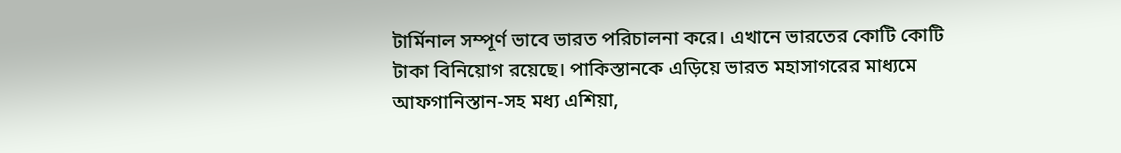টার্মিনাল সম্পূর্ণ ভাবে ভারত পরিচালনা করে। এখানে ভারতের কোটি কোটি টাকা বিনিয়োগ রয়েছে। পাকিস্তানকে এড়িয়ে ভারত মহাসাগরের মাধ্যমে আফগানিস্তান-সহ মধ্য এশিয়া,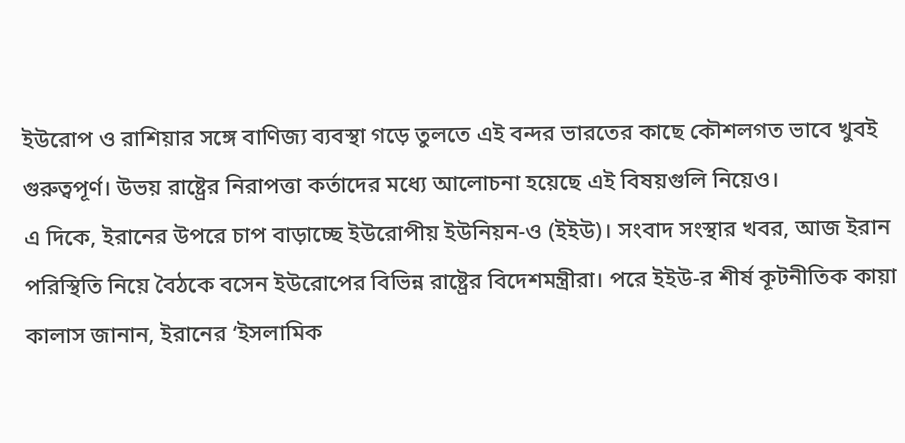ইউরোপ ও রাশিয়ার সঙ্গে বাণিজ্য ব্যবস্থা গড়ে তুলতে এই বন্দর ভারতের কাছে কৌশলগত ভাবে খুবই গুরুত্বপূর্ণ। উভয় রাষ্ট্রের নিরাপত্তা কর্তাদের মধ্যে আলোচনা হয়েছে এই বিষয়গুলি নিয়েও।
এ দিকে, ইরানের উপরে চাপ বাড়াচ্ছে ইউরোপীয় ইউনিয়ন-ও (ইইউ)। সংবাদ সংস্থার খবর, আজ ইরান পরিস্থিতি নিয়ে বৈঠকে বসেন ইউরোপের বিভিন্ন রাষ্ট্রের বিদেশমন্ত্রীরা। পরে ইইউ-র শীর্ষ কূটনীতিক কায়া কালাস জানান, ইরানের ‘ইসলামিক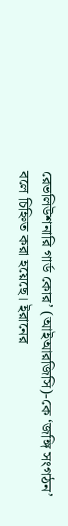রেভলিউশনারি গার্ড কোর’ (আইআরজিসি)-কে ‘জঙ্গি সংগঠন’ বলে চিহ্নিত করা হয়েছে। ইরানের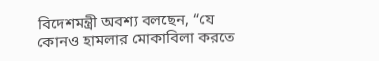বিদেশমন্ত্রী অবশ্য বলছেন, “যে কোনও হামলার মোকাবিলা করতে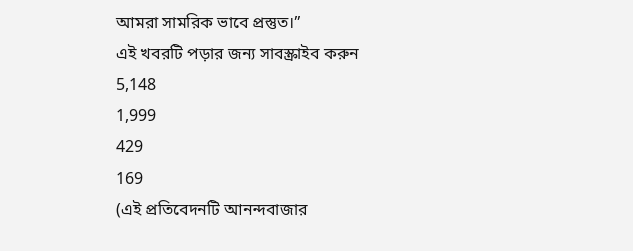আমরা সামরিক ভাবে প্রস্তুত।”
এই খবরটি পড়ার জন্য সাবস্ক্রাইব করুন
5,148
1,999
429
169
(এই প্রতিবেদনটি আনন্দবাজার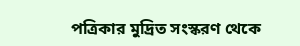পত্রিকার মুদ্রিত সংস্করণ থেকে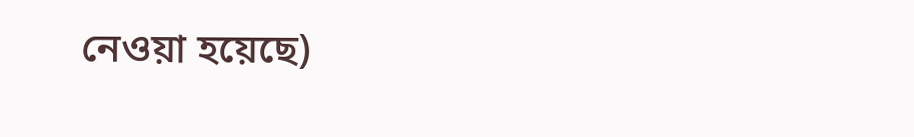নেওয়া হয়েছে)